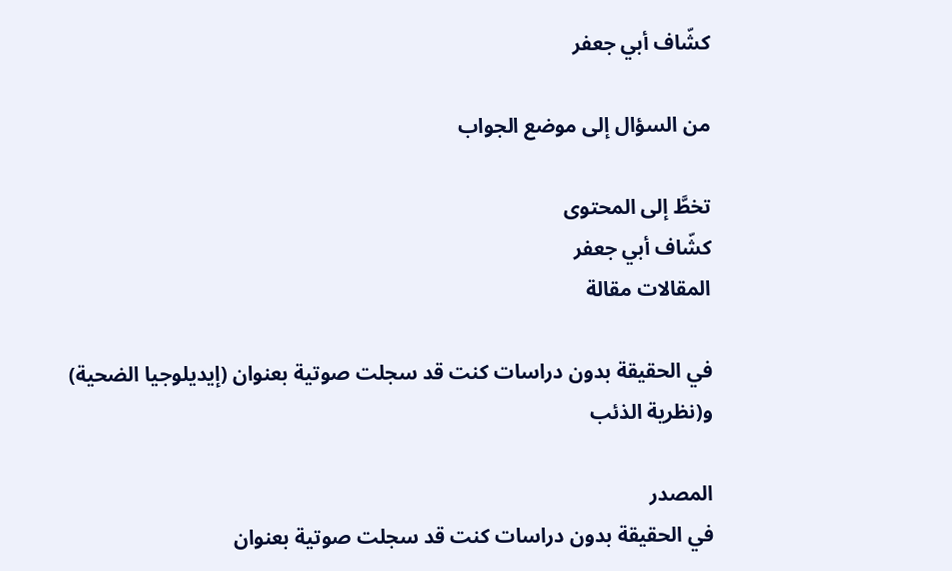كشّاف أبي جعفر

من السؤال إلى موضع الجواب

تخطَّ إلى المحتوى
كشّاف أبي جعفر
المقالات مقالة

في الحقيقة بدون دراسات كنت قد سجلت صوتية بعنوان (إيديلوجيا الضحية) و(نظرية الذئب

المصدر
في الحقيقة بدون دراسات كنت قد سجلت صوتية بعنوان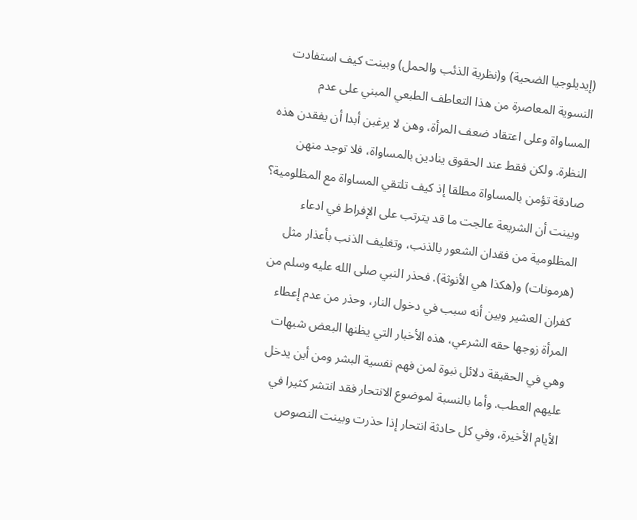(إيديلوجيا الضحية) و(نظرية الذئب والحمل) وبينت كيف استفادت النسوية المعاصرة من هذا التعاطف الطبعي المبني على عدم المساواة وعلى اعتقاد ضعف المرأة، وهن لا يرغبن أبدا أن يفقدن هذه النظرة. ولكن فقط عند الحقوق ينادين بالمساواة، فلا توجد منهن صادقة تؤمن بالمساواة مطلقا إذ كيف تلتقي المساواة مع المظلومية؟ وبينت أن الشريعة عالجت ما قد يترتب على الإفراط في ادعاء المظلومية من فقدان الشعور بالذنب، وتغليف الذنب بأعذار مثل (هرمونات) و(هكذا هي الأنوثة). فحذر النبي صلى الله عليه وسلم من كفران العشير وبين أنه سبب في دخول النار، وحذر من عدم إعطاء المرأة زوجها حقه الشرعي، هذه الأخبار التي يظنها البعض شبهات وهي في الحقيقة دلائل نبوة لمن فهم نفسية البشر ومن أين يدخل عليهم العطب. وأما بالنسبة لموضوع الانتحار فقد انتشر كثيرا في الأيام الأخيرة، وفي كل حادثة انتحار إذا حذرت وبينت النصوص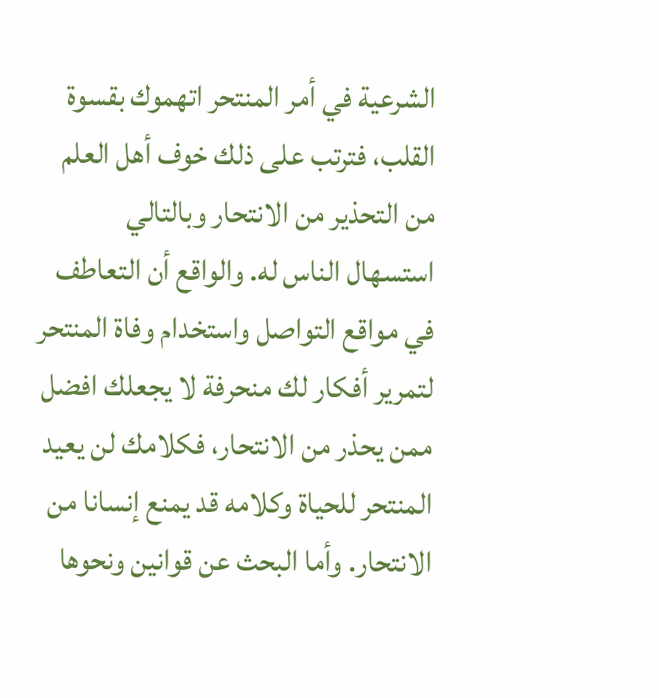الشرعية في أمر المنتحر اتهموك بقسوة القلب، فترتب على ذلك خوف أهل العلم من التحذير من الانتحار وبالتالي استسهال الناس له. والواقع أن التعاطف في مواقع التواصل واستخدام وفاة المنتحر لتمرير أفكار لك منحرفة لا يجعلك افضل ممن يحذر من الانتحار، فكلامك لن يعيد المنتحر للحياة وكلامه قد يمنع إنسانا من الانتحار. وأما البحث عن قوانين ونحوها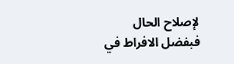لإصلاح الحال فبفضل الافراط في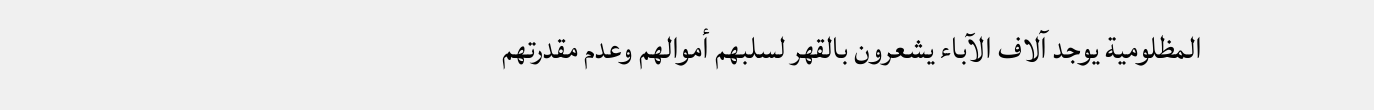المظلومية يوجد آلاف الآباء يشعرون بالقهر لسلبهم أموالهم وعدم مقدرتهم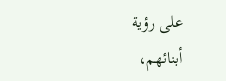على رؤية أبنائهم،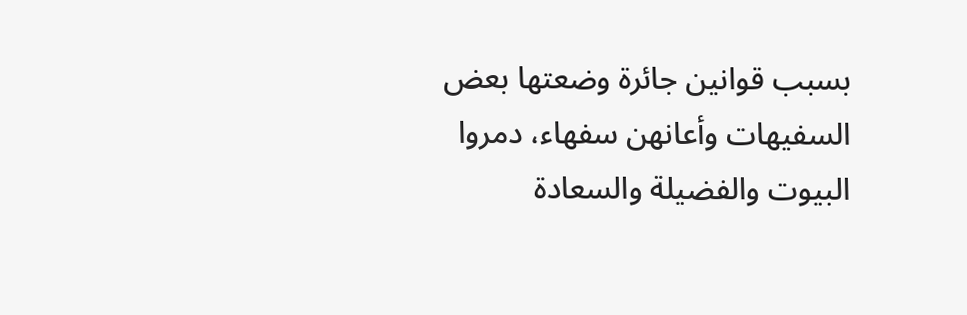بسبب قوانين جائرة وضعتها بعض السفيهات وأعانهن سفهاء، دمروا البيوت والفضيلة والسعادة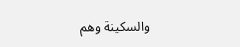والسكينة وهم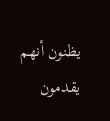يظنون أنهم يقدمون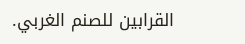القرابين للصنم الغربي.